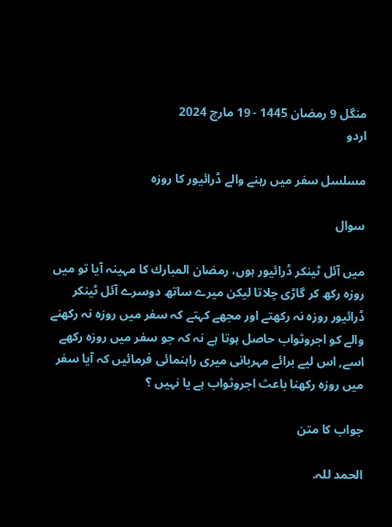منگل 9 رمضان 1445 - 19 مارچ 2024
اردو

مسلسل سفر ميں رہنے والے ڈرائيور كا روزہ

سوال

ميں آئل ٹينكر ڈرائيور ہوں، رمضان المبارك كا مہينہ آيا تو ميں روزہ ركھ كر گاڑى چلاتا ليكن ميرے ساتھ دوسرے آئل ٹينكر ڈرائيور روزہ نہ ركھتے اور مجھے كہتے كہ سفر ميں روزہ نہ ركھنے والے كو اجروثواب حاصل ہوتا ہے نہ كہ جو سفر ميں روزہ ركھے اسے, اس ليے برائے مہربانى ميرى راہنمائى فرمائيں كہ آيا سفر ميں روزہ ركھنا باعث اجروثواب ہے يا نہيں ؟

جواب کا متن

الحمد للہ.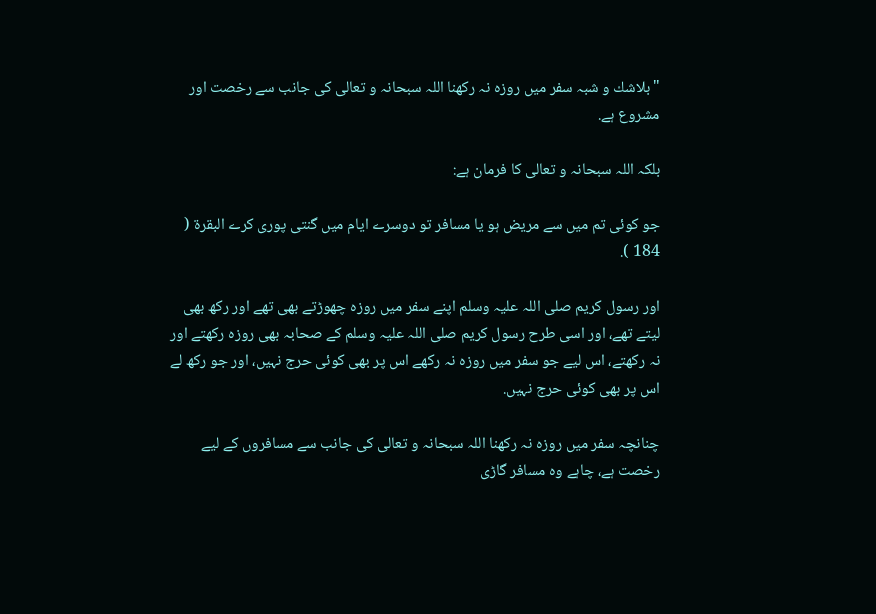" بلاشك و شبہ سفر ميں روزہ نہ ركھنا اللہ سبحانہ و تعالى كى جانب سے رخصت اور مشروع ہے.

بلكہ اللہ سبحانہ و تعالى كا فرمان ہے:

جو كوئى تم ميں سے مريض ہو يا مسافر تو دوسرے ايام ميں گنتى پورى كرے البقرۃ ( 184 ).

اور رسول كريم صلى اللہ عليہ وسلم اپنے سفر ميں روزہ چھوڑتے بھى تھے اور ركھ بھى ليتے تھے، اور اسى طرح رسول كريم صلى اللہ عليہ وسلم كے صحابہ بھى روزہ ركھتے اور نہ ركھتے، اس ليے جو سفر ميں روزہ نہ ركھے اس پر بھى كوئى حرج نہيں، اور جو ركھ لے اس پر بھى كوئى حرج نہيں.

چنانچہ سفر ميں روزہ نہ ركھنا اللہ سبحانہ و تعالى كى جانب سے مسافروں كے ليے رخصت ہے، چاہے وہ مسافر گاڑى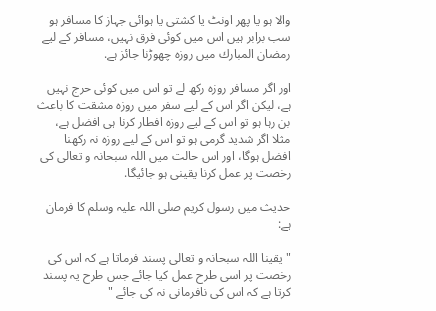والا ہو يا پھر اونٹ يا كشتى يا ہوائى جہاز كا مسافر ہو سب برابر ہيں اس ميں كوئى فرق نہيں، مسافر كے ليے رمضان المبارك ميں روزہ چھوڑنا جائز ہے.

اور اگر مسافر روزہ ركھ لے تو اس ميں كوئى حرج نہيں ہے، ليكن اگر اس كے ليے سفر ميں روزہ مشقت كا باعث بن رہا ہو تو اس كے ليے روزہ افطار كرنا ہى افضل ہے، مثلا اگر شديد گرمى ہو تو اس كے ليے روزہ نہ ركھنا افضل ہوگا، اور اس حالت ميں اللہ سبحانہ و تعالى كى رخصت پر عمل كرنا يقينى ہو جائيگا.

حديث ميں رسول كريم صلى اللہ عليہ وسلم كا فرمان ہے:

" يقينا اللہ سبحانہ و تعالى پسند فرماتا ہے كہ اس كى رخصت پر اسى طرح عمل كيا جائے جس طرح يہ پسند كرتا ہے كہ اس كى نافرمانى نہ كى جائے "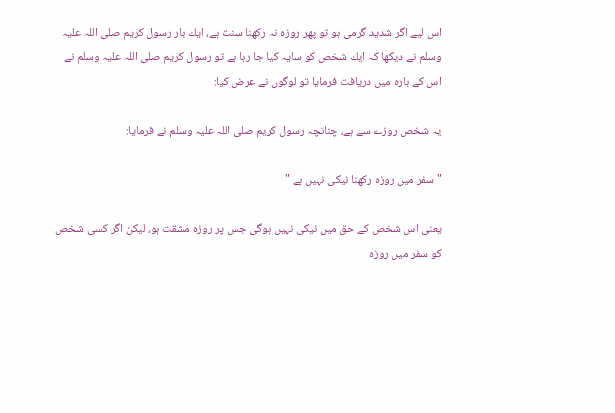اس ليے اگر شديد گرمى ہو تو پھر روزہ نہ ركھنا سنت ہے، ايك بار رسول كريم صلى اللہ عليہ وسلم نے ديكھا كہ ايك شخص كو سايہ كيا جا رہا ہے تو رسول كريم صلى اللہ عليہ وسلم نے اس كے بارہ ميں دريافت فرمايا تو لوگوں نے عرض كيا:

يہ شخص روزے سے ہے، چنانچہ رسول كريم صلى اللہ عليہ وسلم نے فرمايا:

" سفر ميں روزہ ركھنا نيكى نہيں ہے "

يعنى اس شخص كے حق ميں نيكى نہيں ہوگى جس پر روزہ مشقت ہو، ليكن اگر كسى شخص كو سفر ميں روزہ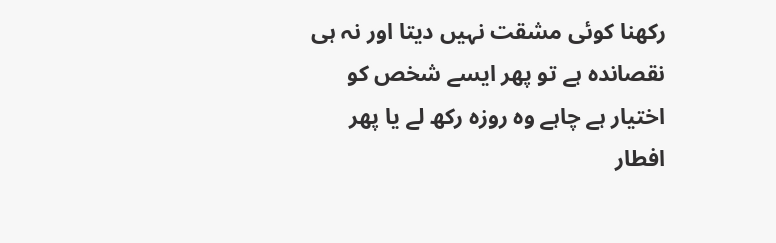ركھنا كوئى مشقت نہيں ديتا اور نہ ہى نقصاندہ ہے تو پھر ايسے شخص كو اختيار ہے چاہے وہ روزہ ركھ لے يا پھر افطار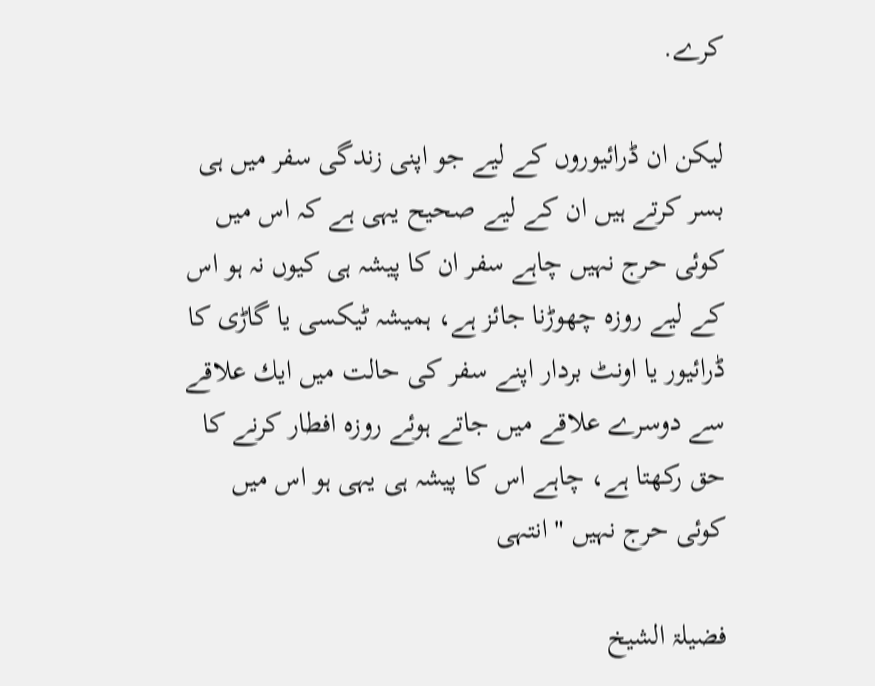كرے.

ليكن ان ڈرائيوروں كے ليے جو اپنى زندگى سفر ميں ہى بسر كرتے ہيں ان كے ليے صحيح يہى ہے كہ اس ميں كوئى حرج نہيں چاہے سفر ان كا پيشہ ہى كيوں نہ ہو اس كے ليے روزہ چھوڑنا جائز ہے، ہميشہ ٹيكسى يا گاڑى كا ڈرائيور يا اونٹ بردار اپنے سفر كى حالت ميں ايك علاقے سے دوسرے علاقے ميں جاتے ہوئے روزہ افطار كرنے كا حق ركھتا ہے، چاہے اس كا پيشہ ہى يہى ہو اس ميں كوئى حرج نہيں " انتہى

فضيلۃ الشيخ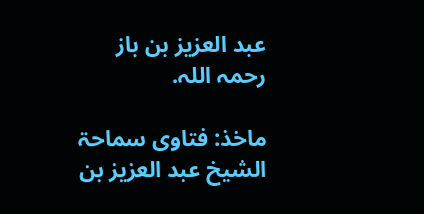عبد العزيز بن باز رحمہ اللہ.

ماخذ: فتاوی سماحۃ الشیخ عبد العزیز بن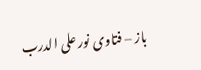باز – فتاوی نور علی الدرب